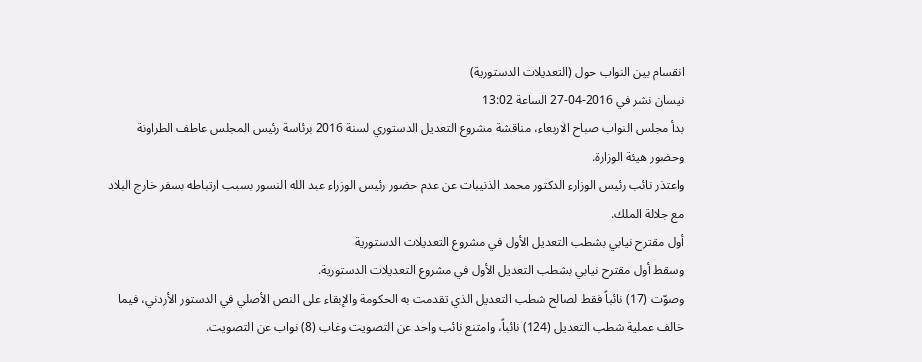انقسام بين النواب حول (التعديلات الدستورية)
نيسان نشر في 2016-04-27 الساعة 13:02
بدأ مجلس النواب صباح الاربعاء، مناقشة مشروع التعديل الدستوري لسنة 2016 برئاسة رئيس المجلس عاطف الطراونة وحضور هيئة الوزارة.
واعتذر نائب رئيس الوزارء الدكتور محمد الذنيبات عن عدم حضور رئيس الوزراء عبد الله النسور بسبب ارتباطه بسفر خارج البلاد مع جلالة الملك.
أول مقترح نيابي بشطب التعديل الأول في مشروع التعديلات الدستورية
وسقط أول مقترح نيابي بشطب التعديل الأول في مشروع التعديلات الدستورية.
وصوّت (17) نائباً فقط لصالح شطب التعديل الذي تقدمت به الحكومة والإبقاء على النص الأصلي في الدستور الأردني، فيما خالف عملية شطب التعديل (124) نائباً، وامتنع نائب واحد عن التصويت وغاب (8) نواب عن التصويت.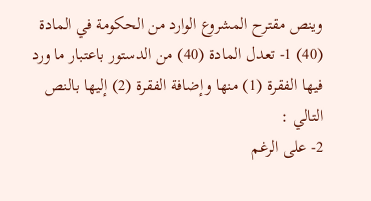وينص مقترح المشروع الوارد من الحكومة في المادة (40) 1- تعدل المادة (40) من الدستور باعتبار ما ورد فيها الفقرة (1) منها وإضافة الفقرة (2) إليها بالنص التالي :
2- على الرغم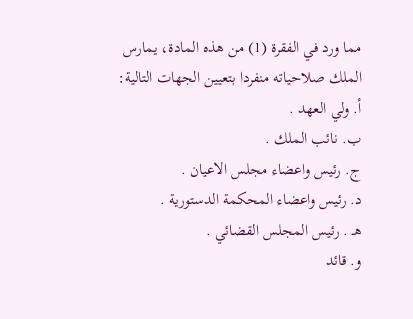مما ورد في الفقرة (1) من هذه المادة، يمارس الملك صلاحياته منفردا بتعيين الجهات التالية:
أ. ولي العهد .
ب. نائب الملك .
ج. رئيس واعضاء مجلس الاعيان .
د. رئيس واعضاء المحكمة الدستورية .
هـ . رئيس المجلس القضائي .
و. قائد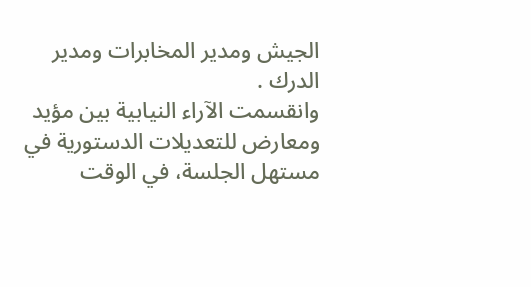الجيش ومدير المخابرات ومدير الدرك .
وانقسمت الآراء النيابية بين مؤيد ومعارض للتعديلات الدستورية في مستهل الجلسة، في الوقت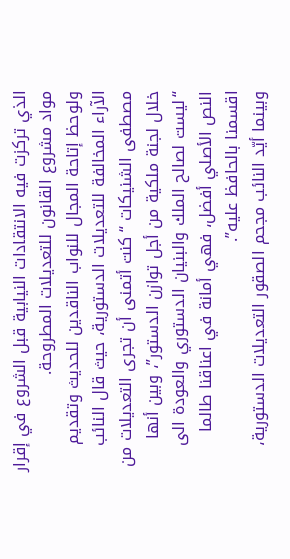الذي تركزت فيه الانتقادات النيابية قبل الشروع في إقرار مواد مشروع القانون للتعديلات المطروحة.
ولوحظ إتاحة المجال للنواب الناقدين للحديث وتقديم الآراء المخالفة للتعديلات الدستورية، حيث قال النائب مصطفى الشنيكات “كنت أتمنى أن تجرى التعديلات من خلال لجنة ملكية من أجل توازن الدستور”، وبين أنها “ليست لصالح الملك والبنيان الدستوري والعودة الى النص الأصلي أفضل، فهي أمانة في اعناقنا طالما اقسمنا بالحافظ عليه”.
وبينما أيّد النائب مجحم الصقور التعديلات الدستورية،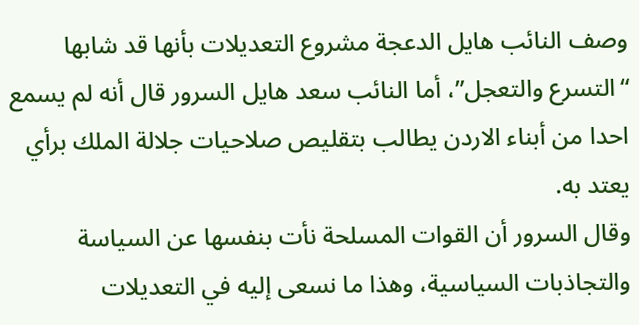وصف النائب هايل الدعجة مشروع التعديلات بأنها قد شابها “التسرع والتعجل”، أما النائب سعد هايل السرور قال أنه لم يسمع احدا من أبناء الاردن يطالب بتقليص صلاحيات جلالة الملك برأي يعتد به.
وقال السرور أن القوات المسلحة نأت بنفسها عن السياسة والتجاذبات السياسية، وهذا ما نسعى إليه في التعديلات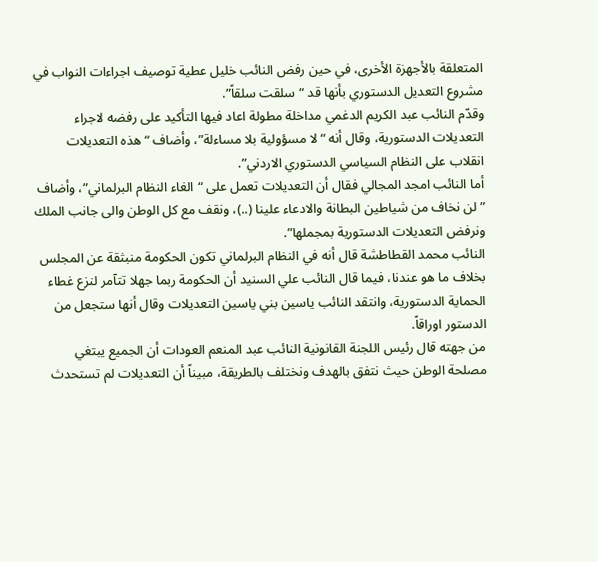المتعلقة بالأجهزة الأخرى، في حين رفض النائب خليل عطية توصيف اجراءات النواب في مشروع التعديل الدستوري بأنها قد “سلقت سلقاً”.
وقدّم النائب عبد الكريم الدغمي مداخلة مطولة اعاد فيها التأكيد على رفضه لاجراء التعديلات الدستورية، وقال أنه “لا مسؤولية بلا مساءلة”، وأضاف “هذه التعديلات انقلاب على النظام السياسي الدستوري الاردني”.
أما النائب امجد المجالي فقال أن التعديلات تعمل على “الغاء النظام البرلماني”، وأضاف ” لن نخاف من شياطين البطانة والادعاء علينا (..)، ونقف مع كل الوطن والى جانب الملك ونرفض التعديلات الدستورية بمجملها”.
النائب محمد القطاطشة قال أنه في النظام البرلماني تكون الحكومة منبثقة عن المجلس بخلاف ما هو عندنا، فيما قال النائب علي السنيد أن الحكومة ربما جهلا تتآمر لنزع غطاء الحماية الدستورية، وانتقد النائب ياسين بني ياسين التعديلات وقال أنها ستجعل من الدستور اوراقاً.
من جهته قال رئيس اللجنة القانونية النائب عبد المنعم العودات أن الجميع يبتغي مصلحة الوطن حيث نتفق بالهدف ونختلف بالطريقة، مبيناً أن التعديلات لم تستحدث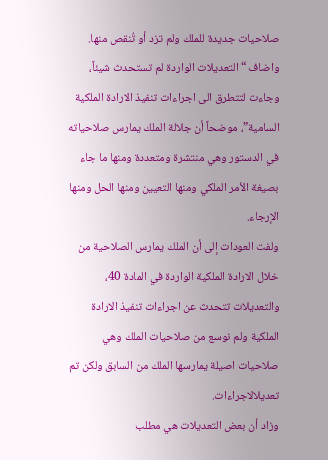صلاحيات جديدة للملك ولم تزد أو تُنقص منها.
واضاف “التعديلات الواردة لم تستحدث شيئاً، وجاءت لتتطرق الى اجراءات تنفيذ الارادة الملكية السامية”، موضحاً أن جلالة الملك يمارس صلاحياته في الدستور وهي منتشرة ومتعددة ومنها ما جاء بصيغة الأمر الملكي ومنها التعيين ومنها الحل ومنها الإرجاء.
ولفت العودات إلى أن الملك يمارس الصلاحية من خلال الارادة الملكية الواردة في المادة 40، والتعديلات تتحدث عن اجراءات تنفيذ الارادة الملكية ولم نوسع من صلاحيات الملك وهي صلاحيات اصيلة يمارسها الملك من السابق ولكن تم تعديلالاجراءات.
وزاد أن بعض التعديلات هي مطلب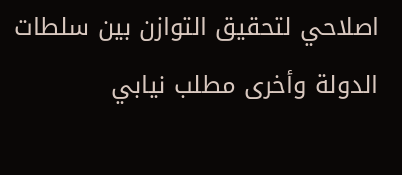اصلاحي لتحقيق التوازن بين سلطات الدولة وأخرى مطلب نيابي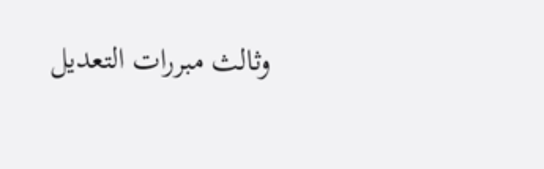وثالث مبررات التعديل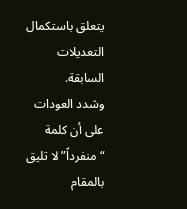يتعلق باستكمال التعديلات السابقة.
وشدد العودات على أن كلمة “منفرداً” لا تليق بالمقام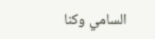السامي وكنا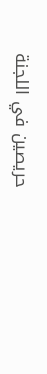حريصين في اللجنة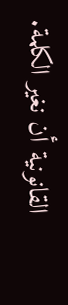القانونية أن نغير الكلمة.